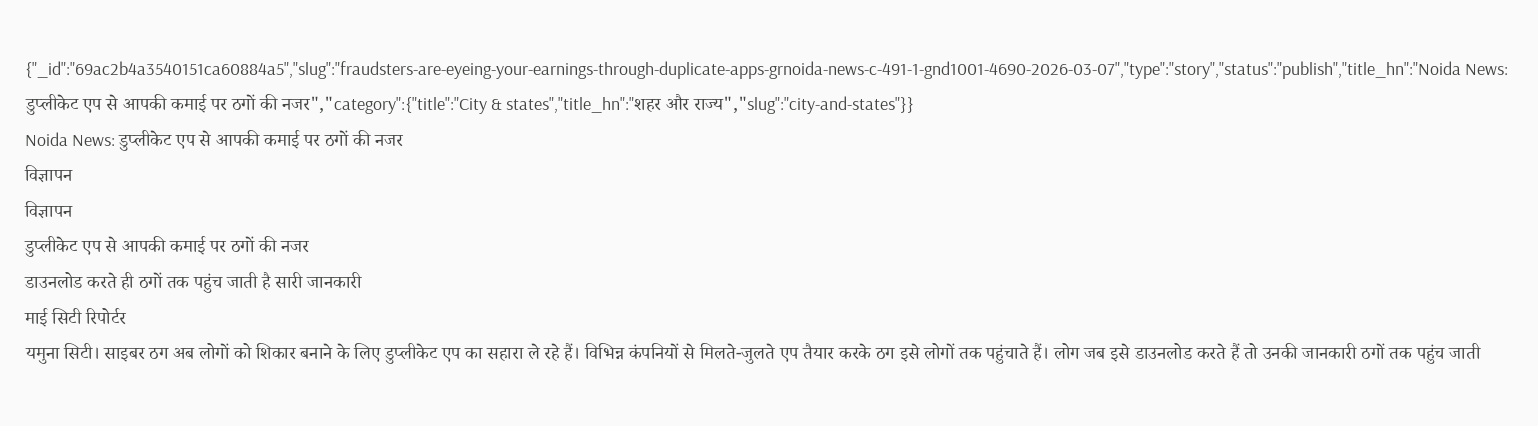{"_id":"69ac2b4a3540151ca60884a5","slug":"fraudsters-are-eyeing-your-earnings-through-duplicate-apps-grnoida-news-c-491-1-gnd1001-4690-2026-03-07","type":"story","status":"publish","title_hn":"Noida News: डुप्लीकेट एप से आपकी कमाई पर ठगों की नजर","category":{"title":"City & states","title_hn":"शहर और राज्य","slug":"city-and-states"}}
Noida News: डुप्लीकेट एप से आपकी कमाई पर ठगों की नजर
विज्ञापन
विज्ञापन
डुप्लीकेट एप से आपकी कमाई पर ठगों की नजर
डाउनलोड करते ही ठगों तक पहुंच जाती है सारी जानकारी
माई सिटी रिपोर्टर
यमुना सिटी। साइबर ठग अब लोगों को शिकार बनाने के लिए डुप्लीकेट एप का सहारा ले रहे हैं। विभिन्न कंपनियों से मिलते-जुलते एप तैयार करके ठग इसे लोगों तक पहुंचाते हैं। लोग जब इसे डाउनलोड करते हैं तो उनकी जानकारी ठगों तक पहुंच जाती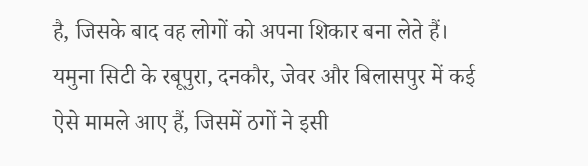है, जिसके बाद वह लोगों को अपना शिकार बना लेते हैं।
यमुना सिटी के रबूपुरा, दनकौर, जेवर और बिलासपुर में कई ऐसे मामले आए हैं, जिसमें ठगों ने इसी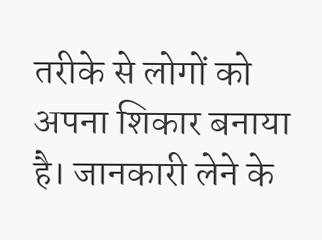तरीके से लोगों को अपना शिकार बनाया है। जानकारी लेने के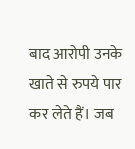बाद आरोपी उनके खाते से रुपये पार कर लेते हैं। जब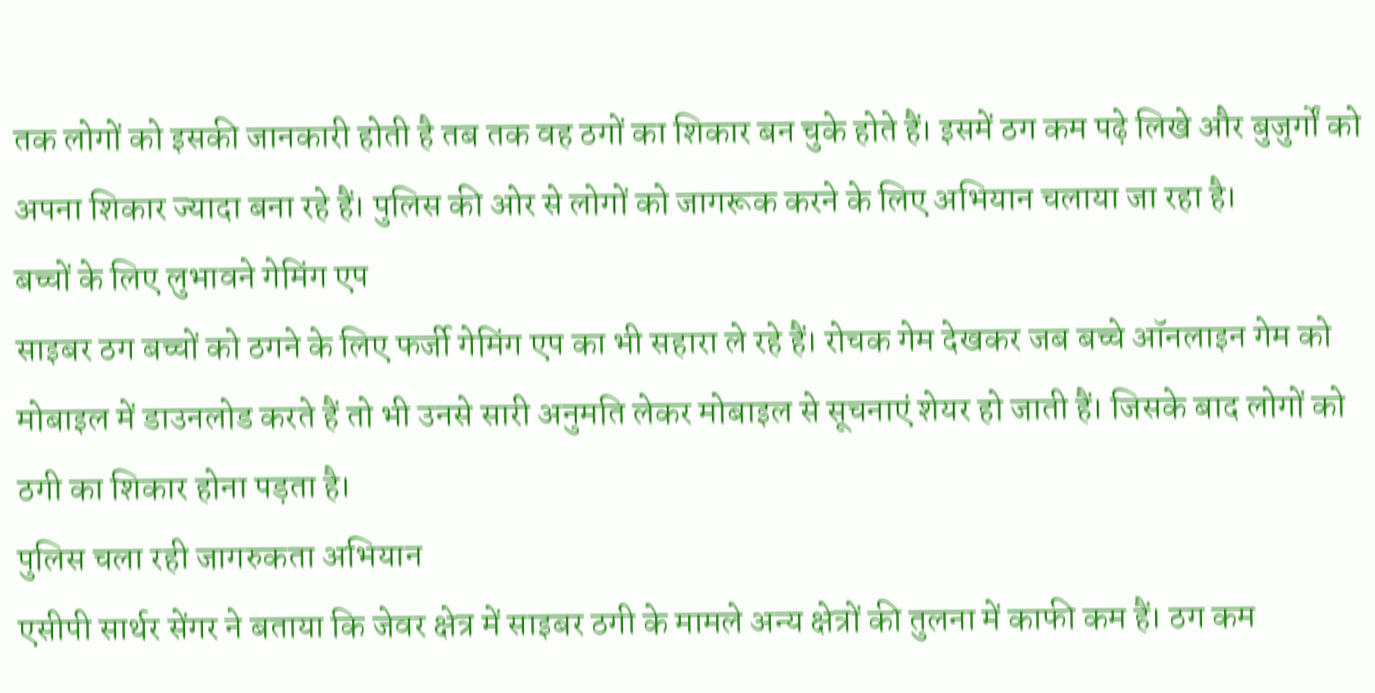तक लोगों को इसकी जानकारी होती है तब तक वह ठगों का शिकार बन चुके होते हैं। इसमें ठग कम पढ़े लिखे और बुजुर्गों को अपना शिकार ज्यादा बना रहे हैं। पुलिस की ओर से लोगों को जागरूक करने के लिए अभियान चलाया जा रहा है।
बच्चों के लिए लुभावने गेमिंग एप
साइबर ठग बच्चों को ठगने के लिए फर्जी गेमिंग एप का भी सहारा ले रहे हैं। रोचक गेम देखकर जब बच्चे ऑनलाइन गेम को मोबाइल में डाउनलोड करते हैं तो भी उनसे सारी अनुमति लेकर मोबाइल से सूचनाएं शेयर हो जाती हैं। जिसके बाद लोगों को ठगी का शिकार होना पड़ता है।
पुलिस चला रही जागरुकता अभियान
एसीपी सार्थर सेंगर ने बताया कि जेवर क्षेत्र में साइबर ठगी के मामले अन्य क्षेत्रों की तुलना में काफी कम हैं। ठग कम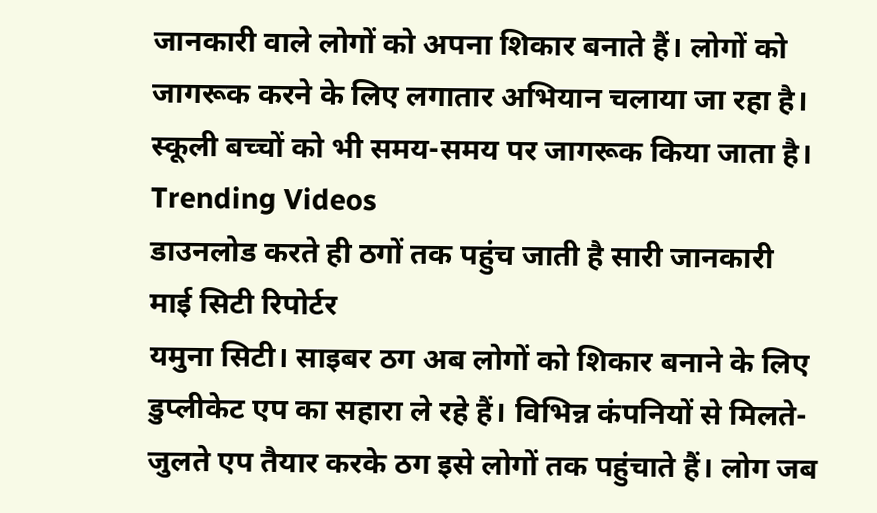जानकारी वाले लोगों को अपना शिकार बनाते हैं। लोगों को जागरूक करने के लिए लगातार अभियान चलाया जा रहा है। स्कूली बच्चों को भी समय-समय पर जागरूक किया जाता है।
Trending Videos
डाउनलोड करते ही ठगों तक पहुंच जाती है सारी जानकारी
माई सिटी रिपोर्टर
यमुना सिटी। साइबर ठग अब लोगों को शिकार बनाने के लिए डुप्लीकेट एप का सहारा ले रहे हैं। विभिन्न कंपनियों से मिलते-जुलते एप तैयार करके ठग इसे लोगों तक पहुंचाते हैं। लोग जब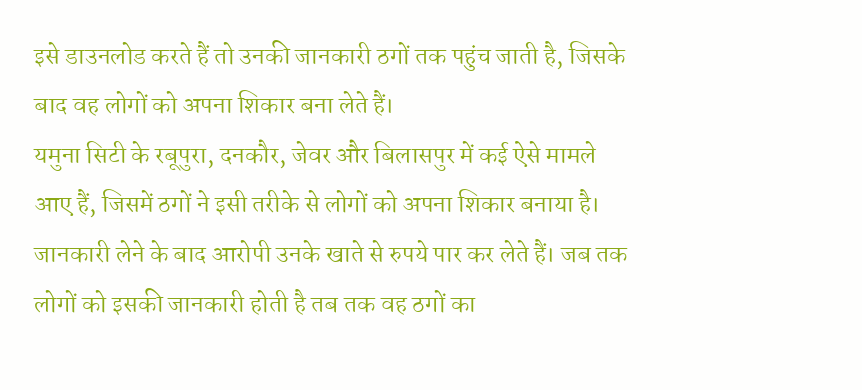इसे डाउनलोड करते हैं तो उनकी जानकारी ठगों तक पहुंच जाती है, जिसके बाद वह लोगों को अपना शिकार बना लेते हैं।
यमुना सिटी के रबूपुरा, दनकौर, जेवर और बिलासपुर में कई ऐसे मामले आए हैं, जिसमें ठगों ने इसी तरीके से लोगों को अपना शिकार बनाया है। जानकारी लेने के बाद आरोपी उनके खाते से रुपये पार कर लेते हैं। जब तक लोगों को इसकी जानकारी होती है तब तक वह ठगों का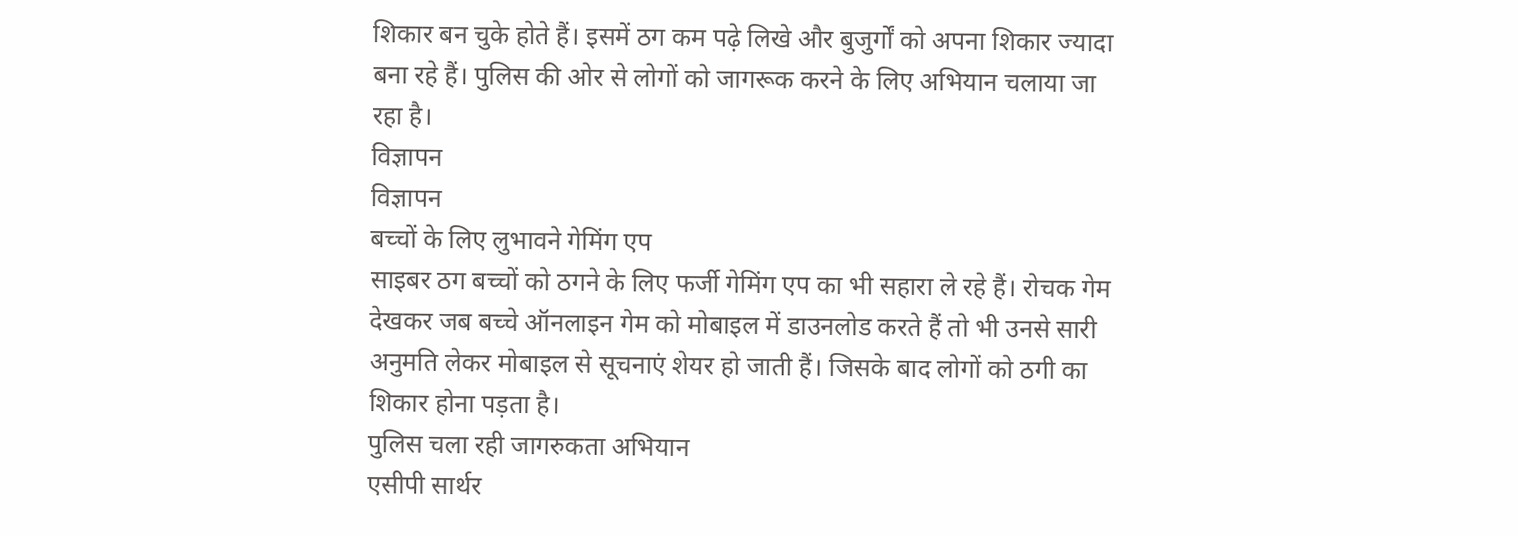शिकार बन चुके होते हैं। इसमें ठग कम पढ़े लिखे और बुजुर्गों को अपना शिकार ज्यादा बना रहे हैं। पुलिस की ओर से लोगों को जागरूक करने के लिए अभियान चलाया जा रहा है।
विज्ञापन
विज्ञापन
बच्चों के लिए लुभावने गेमिंग एप
साइबर ठग बच्चों को ठगने के लिए फर्जी गेमिंग एप का भी सहारा ले रहे हैं। रोचक गेम देखकर जब बच्चे ऑनलाइन गेम को मोबाइल में डाउनलोड करते हैं तो भी उनसे सारी अनुमति लेकर मोबाइल से सूचनाएं शेयर हो जाती हैं। जिसके बाद लोगों को ठगी का शिकार होना पड़ता है।
पुलिस चला रही जागरुकता अभियान
एसीपी सार्थर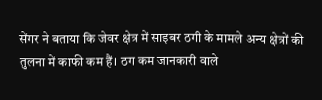सेंगर ने बताया कि जेवर क्षेत्र में साइबर ठगी के मामले अन्य क्षेत्रों की तुलना में काफी कम हैं। ठग कम जानकारी वाले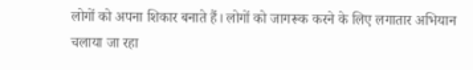लोगों को अपना शिकार बनाते हैं। लोगों को जागरूक करने के लिए लगातार अभियान चलाया जा रहा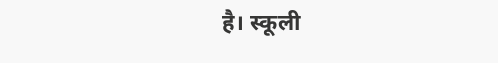है। स्कूली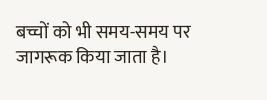बच्चों को भी समय-समय पर जागरूक किया जाता है।